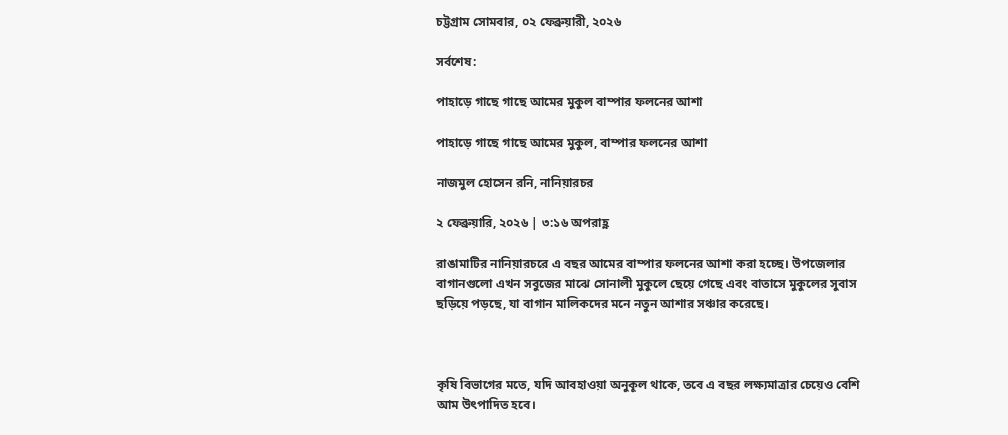চট্টগ্রাম সোমবার, ০২ ফেব্রুয়ারী, ২০২৬

সর্বশেষ:

পাহাড়ে গাছে গাছে আমের মুকুল বাম্পার ফলনের আশা

পাহাড়ে গাছে গাছে আমের মুকুল, বাম্পার ফলনের আশা

নাজমুল হোসেন রনি, নানিয়ারচর

২ ফেব্রুয়ারি, ২০২৬ | ৩:১৬ অপরাহ্ণ

রাঙামাটির নানিয়ারচরে এ বছর আমের বাম্পার ফলনের আশা করা হচ্ছে। উপজেলার বাগানগুলো এখন সবুজের মাঝে সোনালী মুকুলে ছেয়ে গেছে এবং বাতাসে মুকুলের সুবাস ছড়িয়ে পড়ছে, যা বাগান মালিকদের মনে নতুন আশার সঞ্চার করেছে।



কৃষি বিভাগের মতে, যদি আবহাওয়া অনুকূল থাকে, তবে এ বছর লক্ষ্যমাত্রার চেয়েও বেশি আম উৎপাদিত হবে।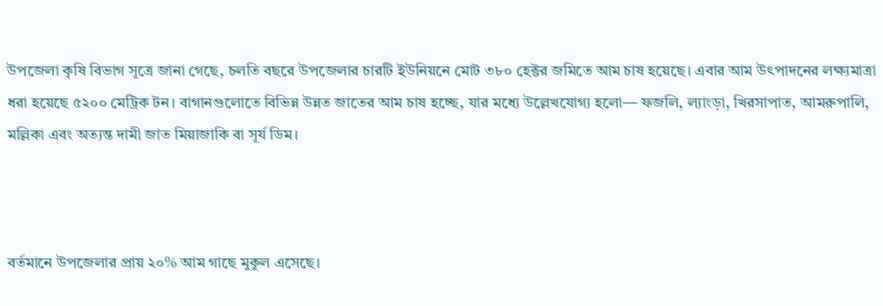উপজেলা কৃষি বিভাগ সূত্রে জানা গেছে, চলতি বছরে উপজেলার চারটি ইউনিয়নে মোট ৩৮০ হেক্টর জমিতে আম চাষ হয়েছে। এবার আম উৎপাদনের লক্ষ্যমাত্রা ধরা হয়েছে ৫২০০ মেট্রিক টন। বাগানগুলোতে বিভিন্ন উন্নত জাতের আম চাষ হচ্ছে, যার মধ্যে উল্লেখযোগ্য হলো— ফজলি, ল্যাংড়া, খিরসাপাত, আমরুপালি, মল্লিকা এবং অত্যন্ত দামী জাত মিয়াজাকি বা সূর্য ডিম।



বর্তমানে উপজেলার প্রায় ২০% আম গাছে মুকুল এসেছে।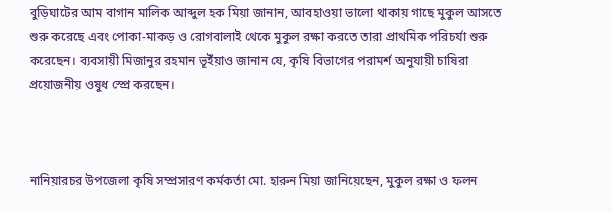বুড়িঘাটের আম বাগান মালিক আব্দুল হক মিয়া জানান, আবহাওয়া ভালো থাকায় গাছে মুকুল আসতে শুরু করেছে এবং পোকা-মাকড় ও রোগবালাই থেকে মুকুল রক্ষা করতে তারা প্রাথমিক পরিচর্যা শুরু করেছেন। ব্যবসায়ী মিজানুর রহমান ভূইঁয়াও জানান যে, কৃষি বিভাগের পরামর্শ অনুযায়ী চাষিরা প্রয়োজনীয় ওষুধ স্প্রে করছেন।



নানিয়ারচর উপজেলা কৃষি সম্প্রসারণ কর্মকর্তা মো. হারুন মিয়া জানিয়েছেন, মুকুল রক্ষা ও ফলন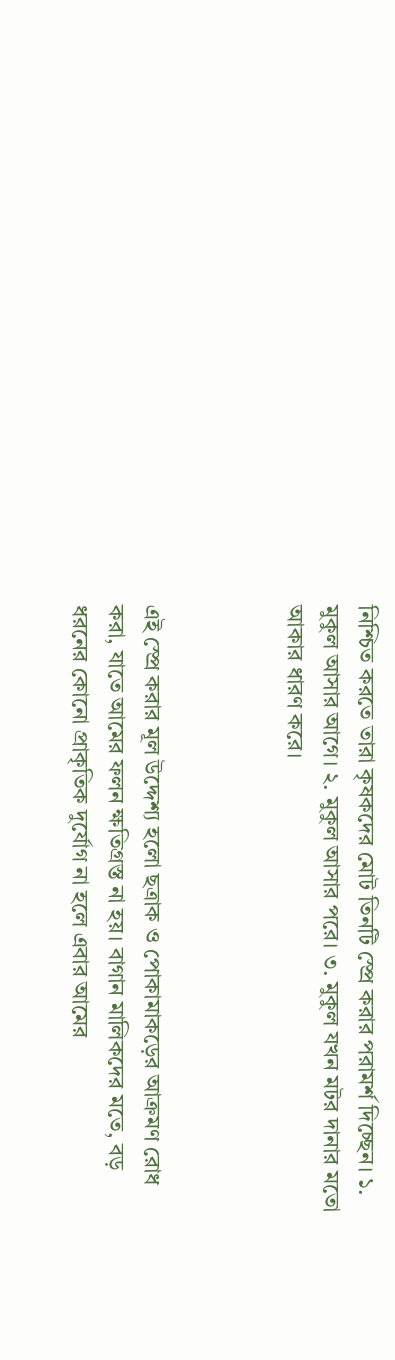নিশ্চিত করতে তারা কৃষকদের মোট তিনটি স্প্রে করার পরামর্শ দিচ্ছেন। ১. মুকুল আসার আগে। ২. মুকুল আসার পরে। ৩. মুকুল যখন মটর দানার মতো আকার ধারণ করে।



এই স্প্রে করার মূল উদ্দেশ্য হলো ছত্রাক ও পোকামাকড়ের আক্রমণ রোধ করা, যাতে আমের ফলন ক্ষতিগ্রস্ত না হয়। বাগান মালিকদের মতে, বড় ধরনের কোনো প্রাকৃতিক দুর্যোগ না হলে এবার আমের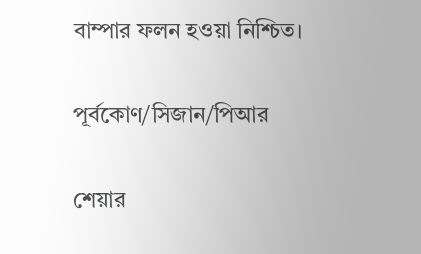বাম্পার ফলন হওয়া নিশ্চিত।

পূর্বকোণ/সিজান/পিআর

শেয়ার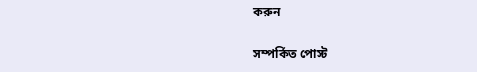করুন

সম্পর্কিত পোস্ট